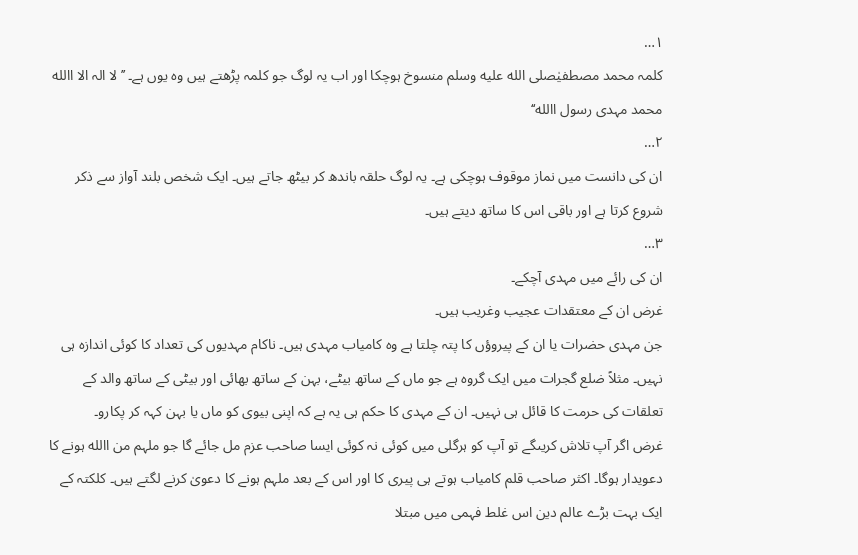۱…
کلمہ محمد مصطفیٰصلى الله عليه وسلم منسوخ ہوچکا اور اب یہ لوگ جو کلمہ پڑھتے ہیں وہ یوں ہے۔ ’’لا الہ الا االله محمد مہدی رسول االله‘‘
۲…
ان کی دانست میں نماز موقوف ہوچکی ہے۔ یہ لوگ حلقہ باندھ کر بیٹھ جاتے ہیں۔ ایک شخص بلند آواز سے ذکر شروع کرتا ہے اور باقی اس کا ساتھ دیتے ہیں۔
۳…
ان کی رائے میں مہدی آچکے۔
غرض ان کے معتقدات عجیب وغریب ہیں۔
جن مہدی حضرات یا ان کے پیروؤں کا پتہ چلتا ہے وہ کامیاب مہدی ہیں۔ ناکام مہدیوں کی تعداد کا کوئی اندازہ ہی نہیں۔ مثلاً ضلع گجرات میں ایک گروہ ہے جو ماں کے ساتھ بیٹے، بہن کے ساتھ بھائی اور بیٹی کے ساتھ والد کے تعلقات کی حرمت کا قائل ہی نہیں۔ ان کے مہدی کا حکم ہی یہ ہے کہ اپنی بیوی کو ماں یا بہن کہہ کر پکارو۔
غرض اگر آپ تلاش کریںگے تو آپ کو ہرگلی میں کوئی نہ کوئی ایسا صاحب عزم مل جائے گا جو ملہم من االله ہونے کا دعویدار ہوگا۔ اکثر صاحب قلم کامیاب ہوتے ہی پیری کا اور اس کے بعد ملہم ہونے کا دعویٰ کرنے لگتے ہیں۔ کلکتہ کے ایک بہت بڑے عالم دین اس غلط فہمی میں مبتلا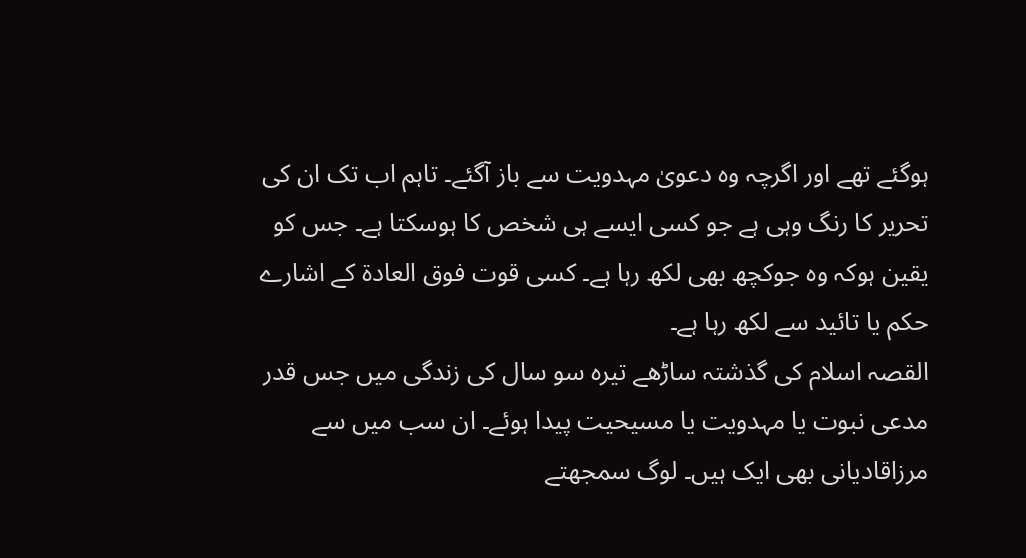ہوگئے تھے اور اگرچہ وہ دعویٰ مہدویت سے باز آگئے۔ تاہم اب تک ان کی تحریر کا رنگ وہی ہے جو کسی ایسے ہی شخص کا ہوسکتا ہے۔ جس کو یقین ہوکہ وہ جوکچھ بھی لکھ رہا ہے۔ کسی قوت فوق العادۃ کے اشارے حکم یا تائید سے لکھ رہا ہے۔
القصہ اسلام کی گذشتہ ساڑھے تیرہ سو سال کی زندگی میں جس قدر مدعی نبوت یا مہدویت یا مسیحیت پیدا ہوئے۔ ان سب میں سے مرزاقادیانی بھی ایک ہیں۔ لوگ سمجھتے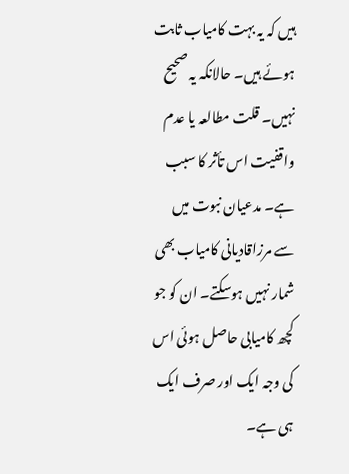ہیں کہ یہ بہت کامیاب ثابت ہوئے ہیں۔ حالانکہ یہ صحیح نہیں۔ قلت مطالعہ یا عدم واقفیت اس تأثر کا سبب ہے۔ مدعیان نبوت میں سے مرزاقادیانی کامیاب بھی شمار نہیں ہوسکتے۔ ان کو جو کچھ کامیابی حاصل ہوئی اس کی وجہ ایک اور صرف ایک ہی ہے۔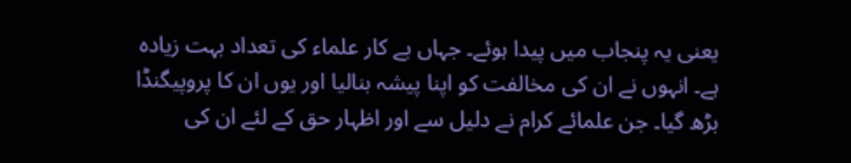یعنی یہ پنجاب میں پیدا ہوئے۔ جہاں بے کار علماء کی تعداد بہت زیادہ ہے۔ انہوں نے ان کی مخالفت کو اپنا پیشہ بنالیا اور یوں ان کا پروپیگنڈا بڑھ گیا۔ جن علمائے کرام نے دلیل سے اور اظہار حق کے لئے ان کی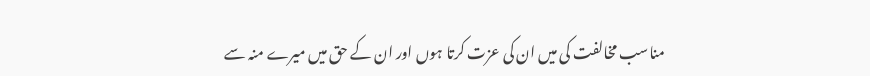مناسب مخالفت کی میں ان کی عزت کرتا ہوں اور ان کے حق میں میرے منہ سے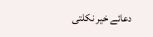دعائے خیر نکلتی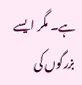ہے۔ مگر ایسے بزرگوں کی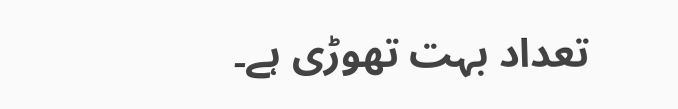تعداد بہت تھوڑی ہے۔